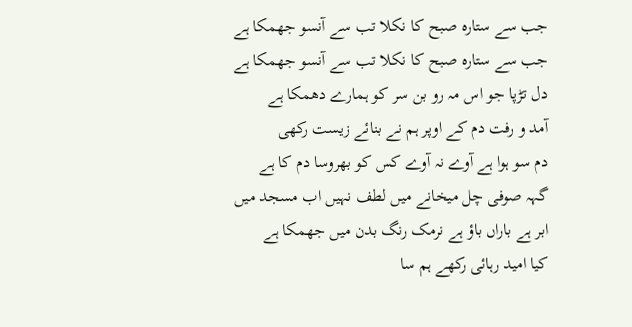جب سے ستارہ صبح کا نکلا تب سے آنسو جھمکا ہے
جب سے ستارہ صبح کا نکلا تب سے آنسو جھمکا ہے
دل تڑپا جو اس مہ رو بن سر کو ہمارے دھمکا ہے
آمد و رفت دم کے اوپر ہم نے بنائے زیست رکھی
دم سو ہوا ہے آوے نہ آوے کس کو بھروسا دم کا ہے
گہہ صوفی چل میخانے میں لطف نہیں اب مسجد میں
ابر ہے باراں باؤ ہے نرمک رنگ بدن میں جھمکا ہے
کیا امید رہائی رکھے ہم سا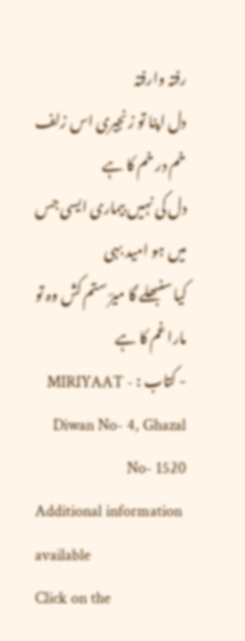رفتہ وارفتہ
دل اپنا تو زنجیری اس زلف خم در خم کا ہے
دل کی نہیں بیماری ایسی جس میں ہو امید بہی
کیا سنبھلے گا میرؔ ستم کش وہ تو مارا غم کا ہے
- کتاب : MIRIYAAT - Diwan No- 4, Ghazal No- 1520
Additional information available
Click on the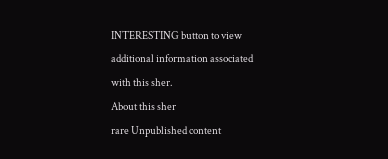INTERESTING button to view additional information associated with this sher.
About this sher
rare Unpublished content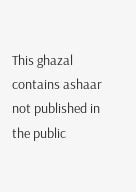This ghazal contains ashaar not published in the public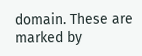domain. These are marked by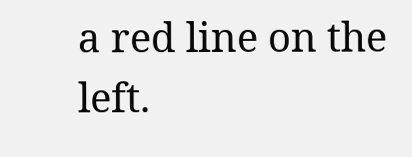a red line on the left.